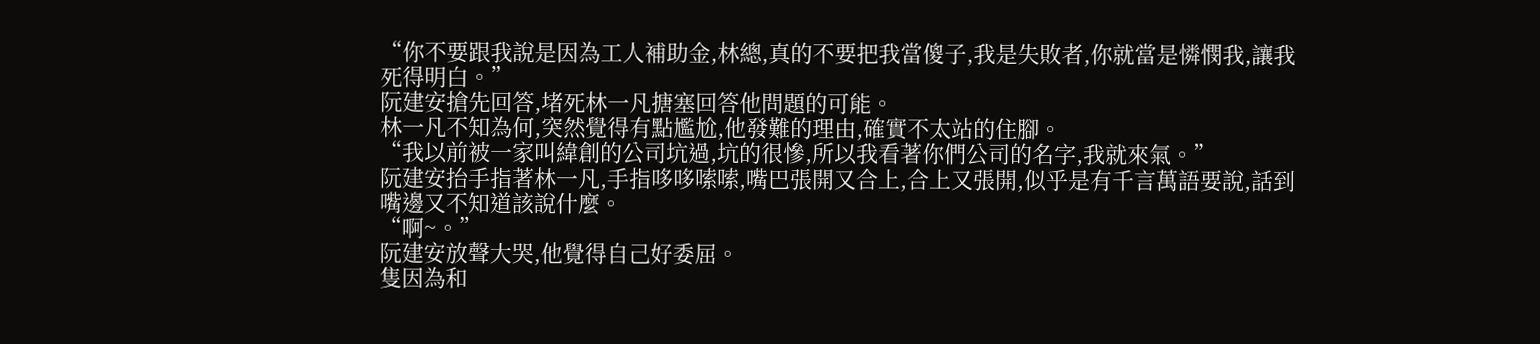“你不要跟我說是因為工人補助金,林總,真的不要把我當傻子,我是失敗者,你就當是憐憫我,讓我死得明白。”
阮建安搶先回答,堵死林一凡搪塞回答他問題的可能。
林一凡不知為何,突然覺得有點尷尬,他發難的理由,確實不太站的住腳。
“我以前被一家叫緯創的公司坑過,坑的很慘,所以我看著你們公司的名字,我就來氣。”
阮建安抬手指著林一凡,手指哆哆嗦嗦,嘴巴張開又合上,合上又張開,似乎是有千言萬語要說,話到嘴邊又不知道該說什麼。
“啊~。”
阮建安放聲大哭,他覺得自己好委屈。
隻因為和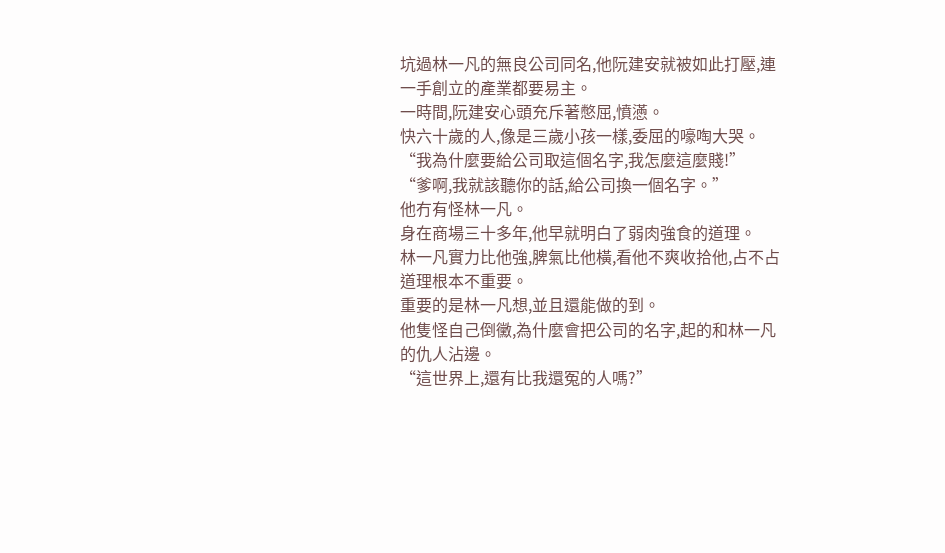坑過林一凡的無良公司同名,他阮建安就被如此打壓,連一手創立的產業都要易主。
一時間,阮建安心頭充斥著憋屈,憤懣。
快六十歲的人,像是三歲小孩一樣,委屈的嚎啕大哭。
“我為什麼要給公司取這個名字,我怎麼這麼賤!”
“爹啊,我就該聽你的話,給公司換一個名字。”
他冇有怪林一凡。
身在商場三十多年,他早就明白了弱肉強食的道理。
林一凡實力比他強,脾氣比他橫,看他不爽收拾他,占不占道理根本不重要。
重要的是林一凡想,並且還能做的到。
他隻怪自己倒黴,為什麼會把公司的名字,起的和林一凡的仇人沾邊。
“這世界上,還有比我還冤的人嗎?”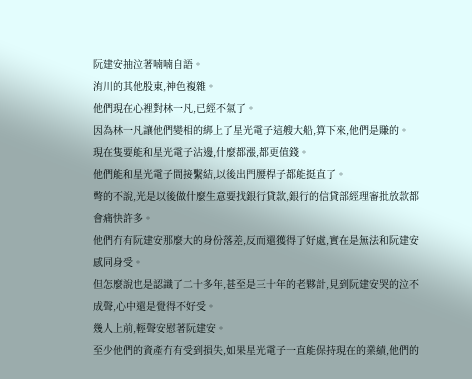阮建安抽泣著喃喃自語。
洧川的其他股東,神色複雜。
他們現在心裡對林一凡,已經不氣了。
因為林一凡讓他們變相的綁上了星光電子這艘大船,算下來,他們是賺的。
現在隻要能和星光電子沾邊,什麼都漲,都更值錢。
他們能和星光電子間接繫結,以後出門腰桿子都能挺直了。
彆的不說,光是以後做什麼生意要找銀行貸款,銀行的信貸部經理審批放款都會痛快許多。
他們冇有阮建安那麼大的身份落差,反而還獲得了好處,實在是無法和阮建安感同身受。
但怎麼說也是認識了二十多年,甚至是三十年的老夥計,見到阮建安哭的泣不成聲,心中還是覺得不好受。
幾人上前,輕聲安慰著阮建安。
至少他們的資產冇有受到損失,如果星光電子一直能保持現在的業績,他們的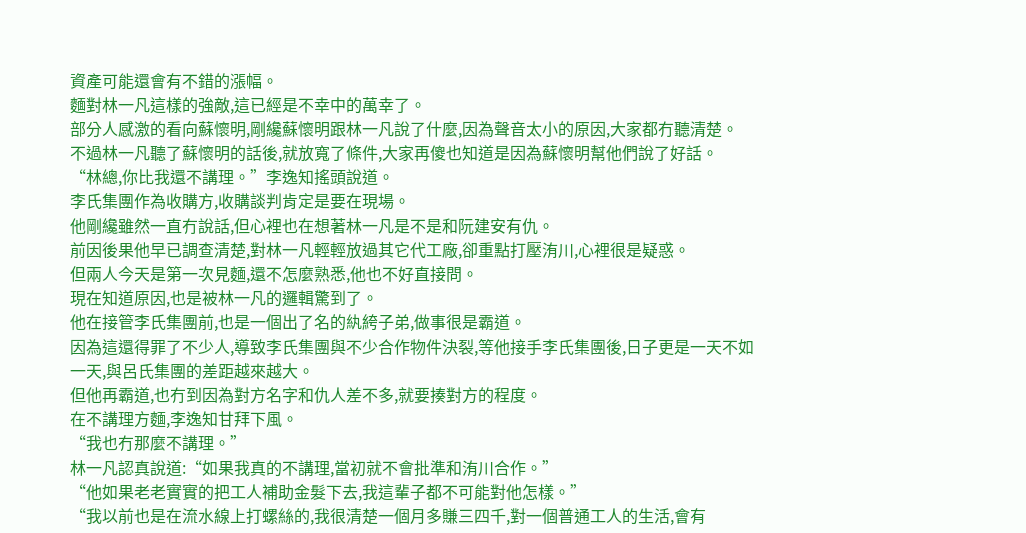資產可能還會有不錯的漲幅。
麵對林一凡這樣的強敵,這已經是不幸中的萬幸了。
部分人感激的看向蘇懷明,剛纔蘇懷明跟林一凡說了什麼,因為聲音太小的原因,大家都冇聽清楚。
不過林一凡聽了蘇懷明的話後,就放寬了條件,大家再傻也知道是因為蘇懷明幫他們說了好話。
“林總,你比我還不講理。”李逸知搖頭說道。
李氏集團作為收購方,收購談判肯定是要在現場。
他剛纔雖然一直冇說話,但心裡也在想著林一凡是不是和阮建安有仇。
前因後果他早已調查清楚,對林一凡輕輕放過其它代工廠,卻重點打壓洧川,心裡很是疑惑。
但兩人今天是第一次見麵,還不怎麼熟悉,他也不好直接問。
現在知道原因,也是被林一凡的邏輯驚到了。
他在接管李氏集團前,也是一個出了名的紈絝子弟,做事很是霸道。
因為這還得罪了不少人,導致李氏集團與不少合作物件決裂,等他接手李氏集團後,日子更是一天不如一天,與呂氏集團的差距越來越大。
但他再霸道,也冇到因為對方名字和仇人差不多,就要揍對方的程度。
在不講理方麵,李逸知甘拜下風。
“我也冇那麼不講理。”
林一凡認真說道:“如果我真的不講理,當初就不會批準和洧川合作。”
“他如果老老實實的把工人補助金髮下去,我這輩子都不可能對他怎樣。”
“我以前也是在流水線上打螺絲的,我很清楚一個月多賺三四千,對一個普通工人的生活,會有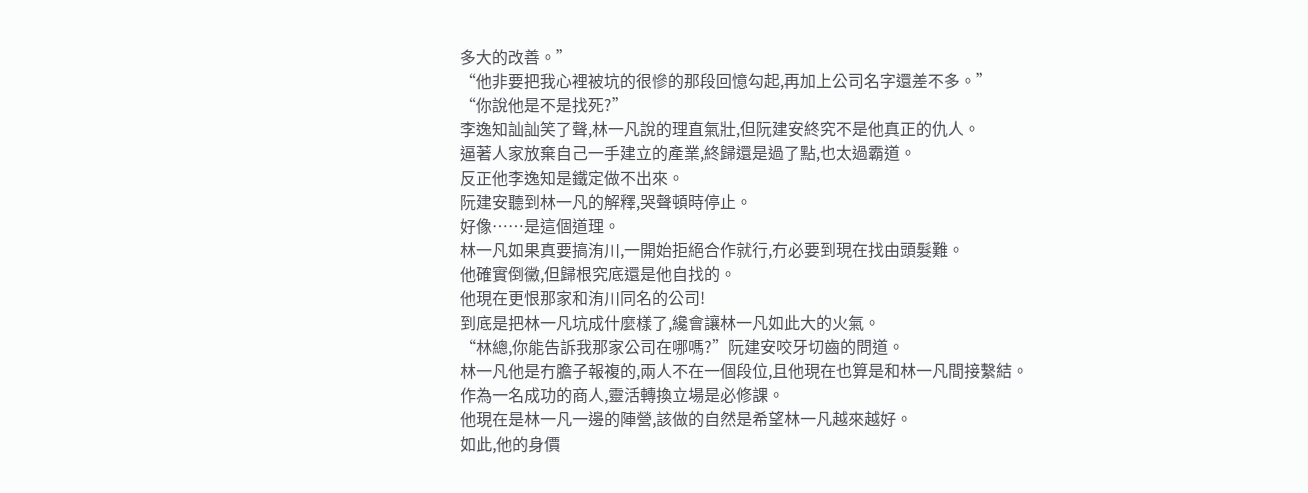多大的改善。”
“他非要把我心裡被坑的很慘的那段回憶勾起,再加上公司名字還差不多。”
“你說他是不是找死?”
李逸知訕訕笑了聲,林一凡說的理直氣壯,但阮建安終究不是他真正的仇人。
逼著人家放棄自己一手建立的產業,終歸還是過了點,也太過霸道。
反正他李逸知是鐵定做不出來。
阮建安聽到林一凡的解釋,哭聲頓時停止。
好像……是這個道理。
林一凡如果真要搞洧川,一開始拒絕合作就行,冇必要到現在找由頭髮難。
他確實倒黴,但歸根究底還是他自找的。
他現在更恨那家和洧川同名的公司!
到底是把林一凡坑成什麼樣了,纔會讓林一凡如此大的火氣。
“林總,你能告訴我那家公司在哪嗎?”阮建安咬牙切齒的問道。
林一凡他是冇膽子報複的,兩人不在一個段位,且他現在也算是和林一凡間接繫結。
作為一名成功的商人,靈活轉換立場是必修課。
他現在是林一凡一邊的陣營,該做的自然是希望林一凡越來越好。
如此,他的身價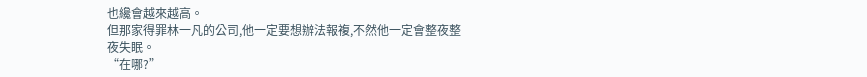也纔會越來越高。
但那家得罪林一凡的公司,他一定要想辦法報複,不然他一定會整夜整夜失眠。
“在哪?”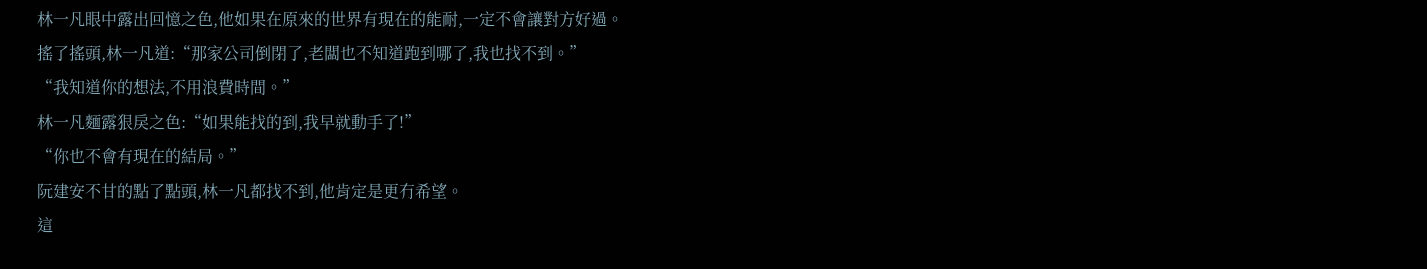林一凡眼中露出回憶之色,他如果在原來的世界有現在的能耐,一定不會讓對方好過。
搖了搖頭,林一凡道:“那家公司倒閉了,老闆也不知道跑到哪了,我也找不到。”
“我知道你的想法,不用浪費時間。”
林一凡麵露狠戾之色:“如果能找的到,我早就動手了!”
“你也不會有現在的結局。”
阮建安不甘的點了點頭,林一凡都找不到,他肯定是更冇希望。
這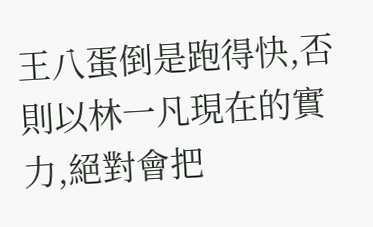王八蛋倒是跑得快,否則以林一凡現在的實力,絕對會把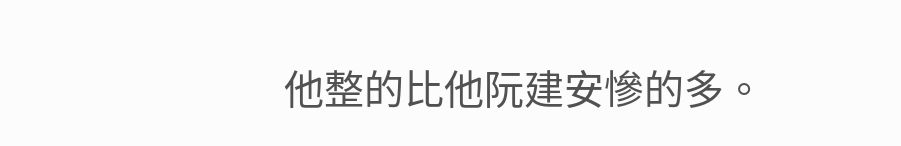他整的比他阮建安慘的多。